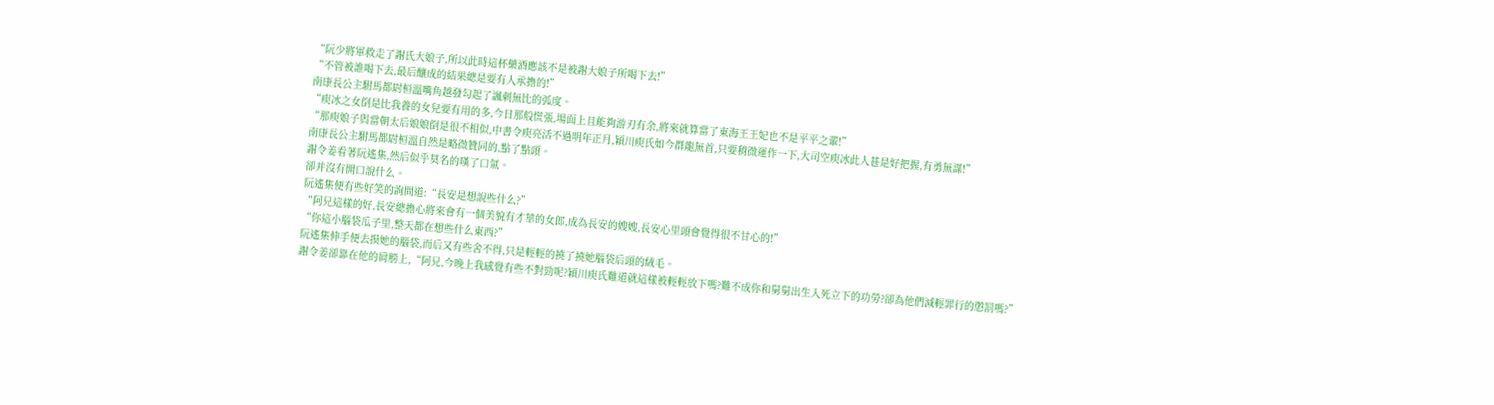“阮少將軍救走了謝氏大娘子,所以此時這杯藥酒應該不是被謝大娘子所喝下去!”
“不管被誰喝下去,最后釀成的結果總是要有人承擔的!”
南康長公主駙馬都尉桓溫嘴角越發勾起了諷刺無比的弧度。
“庾冰之女倒是比我養的女兒要有用的多,今日那般慌張,場面上且能夠游刃有余,將來就算當了東海王王妃也不是平平之輩!”
“那庾娘子與當朝太后娘娘倒是很不相似,中書令庾亮活不過明年正月,穎川庾氏如今群龍無首,只要稍微運作一下,大司空庾冰此人甚是好把握,有勇無謀!”
南康長公主駙馬都尉桓溫自然是略微贊同的,點了點頭。
謝令姜看著阮遙集,然后似乎莫名的嘆了口氣。
卻并沒有開口說什么。
阮遙集便有些好笑的詢問道:“長安是想說些什么?”
“阿兄這樣的好,長安總擔心將來會有一個美貌有才華的女郎,成為長安的嫂嫂,長安心里頭會覺得很不甘心的!”
“你這小腦袋瓜子里,整天都在想些什么東西?”
阮遙集伸手便去摸她的腦袋,而后又有些舍不得,只是輕輕的撓了撓她腦袋后頭的絨毛。
謝令姜卻靠在他的肩膀上,“阿兄,今晚上我感覺有些不對勁呢?穎川庾氏難道就這樣被輕輕放下嗎?難不成你和舅舅出生入死立下的功勞?卻為他們減輕罪行的懲罰嗎?”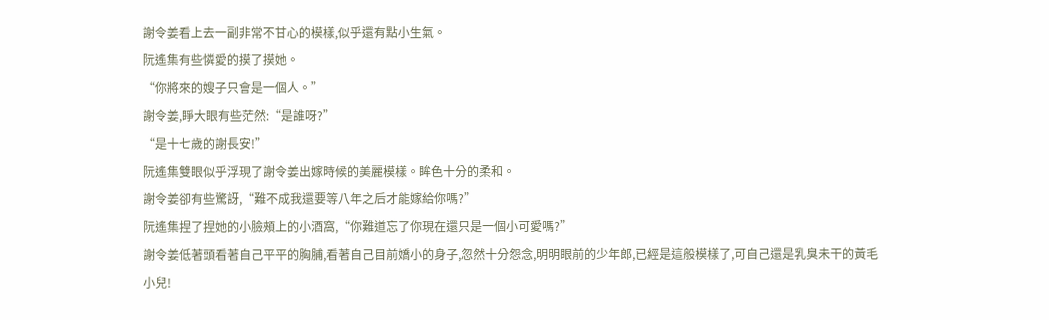謝令姜看上去一副非常不甘心的模樣,似乎還有點小生氣。
阮遙集有些憐愛的摸了摸她。
“你將來的嫂子只會是一個人。”
謝令姜,睜大眼有些茫然:“是誰呀?”
“是十七歲的謝長安!”
阮遙集雙眼似乎浮現了謝令姜出嫁時候的美麗模樣。眸色十分的柔和。
謝令姜卻有些驚訝,“難不成我還要等八年之后才能嫁給你嗎?”
阮遙集捏了捏她的小臉頰上的小酒窩,“你難道忘了你現在還只是一個小可愛嗎?”
謝令姜低著頭看著自己平平的胸脯,看著自己目前嬌小的身子,忽然十分怨念,明明眼前的少年郎,已經是這般模樣了,可自己還是乳臭未干的黃毛小兒!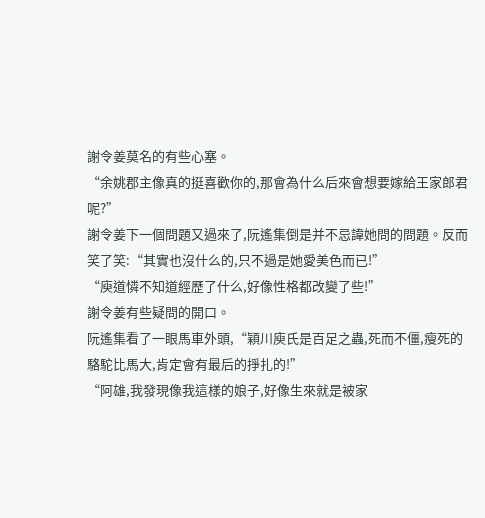謝令姜莫名的有些心塞。
“余姚郡主像真的挺喜歡你的,那會為什么后來會想要嫁給王家郎君呢?”
謝令姜下一個問題又過來了,阮遙集倒是并不忌諱她問的問題。反而笑了笑:“其實也沒什么的,只不過是她愛美色而已!”
“庾道憐不知道經歷了什么,好像性格都改變了些!”
謝令姜有些疑問的開口。
阮遙集看了一眼馬車外頭,“穎川庾氏是百足之蟲,死而不僵,瘦死的駱駝比馬大,肯定會有最后的掙扎的!”
“阿雄,我發現像我這樣的娘子,好像生來就是被家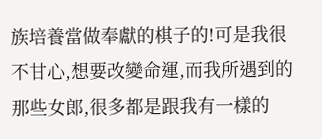族培養當做奉獻的棋子的!可是我很不甘心,想要改變命運,而我所遇到的那些女郎,很多都是跟我有一樣的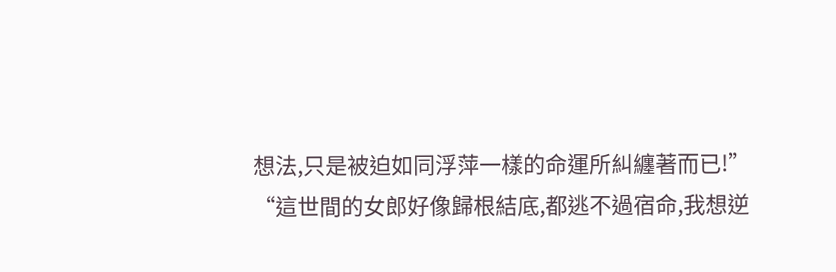想法,只是被迫如同浮萍一樣的命運所糾纏著而已!”
“這世間的女郎好像歸根結底,都逃不過宿命,我想逆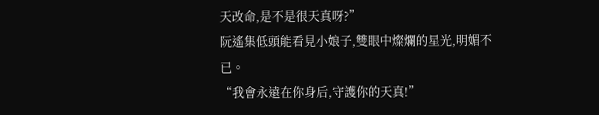天改命,是不是很天真呀?”
阮遙集低頭能看見小娘子,雙眼中燦爛的星光,明媚不已。
“我會永遠在你身后,守護你的天真!”